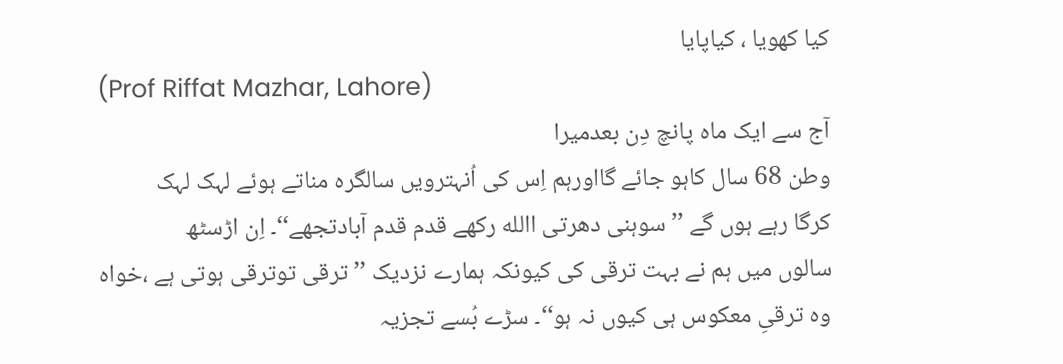کیا کھویا ، کیاپایا
(Prof Riffat Mazhar, Lahore)
آج سے ایک ماہ پانچ دِن بعدمیرا
وطن 68 سال کاہو جائے گااورہم اِس کی اُنہترویں سالگرہ مناتے ہوئے لہک لہک
کرگا رہے ہوں گے ’’سوہنی دھرتی االله رکھے قدم قدم آبادتجھے‘‘۔ اِن اڑسٹھ
سالوں میں ہم نے بہت ترقی کی کیونکہ ہمارے نزدیک ’’ترقی توترقی ہوتی ہے ،خواہ
وہ ترقیِ معکوس ہی کیوں نہ ہو‘‘۔ سڑے بُسے تجزیہ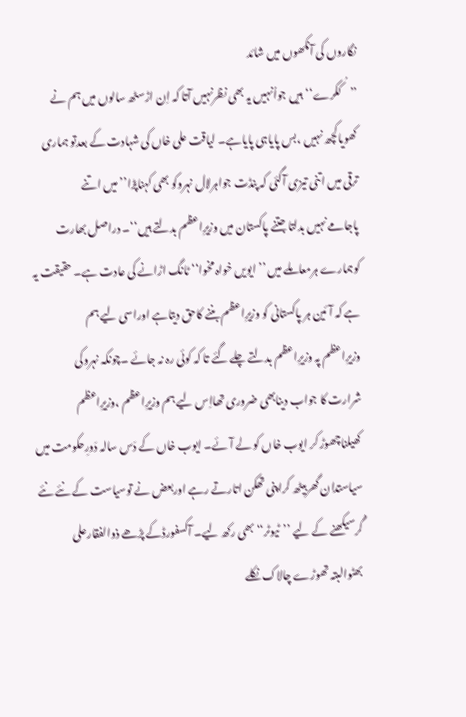نگاروں کی آنکھوں میں شائد
’’کُکرے‘‘ہیں جواُنہیں یہ بھی نظرنہیں آتا کہ اِن اڑسٹھ سالوں میں ہم نے
کھویاکچھ نہیں ،بس پایاہی پایاہے۔ لیاقت علی خاں کی شہادت کے بعدتو ہماری
ترقی میں اتنی تیزی آگئی کہ پنڈت جواہرلال نہروکو بھی کہناپڑا’’میں اتنے
پاجامے نہیں بدلتا جتنے پاکستان میں وزیرِاعظم بدلتے ہیں‘‘۔ دراصل بھارت
کوہمارے ہرمعاملے میں ’’ایویں خواہ مخوا‘‘ ٹانگ اڑانے کی عادت ہے۔ حقیقت یہ
ہے کہ آئین ہر پاکستانی کو وزیرِاعظم بننے کاحق دیتاہے اوراسی لیے ہم
وزیرِاعظم پہ وزیرِاعظم بدلتے چلے گئے تا کہ کوئی رہ نہ جائے ۔چونکہ نہروکی
شرارت کا جواب دینابھی ضروری تھااِس لیے ہم وزیرِاعظم ،وزیرِاعظم
کھیلناچھوڑ کر ایوب خاں کو لے آئے۔ ایوب خاں کے دَس سالہ دَورِحکومت میں
سیاستدان گھربیٹھ کراپنی تھکن اتارتے رہے اوربعض نے توسیاست کے نئے نئے
گُرسیکھنے کے لیے ’’ٹیوٹر‘‘ بھی رکھ لیے۔ آکسفورڈکے پڑھے ذوالفقارعلی
بھٹوالبتہ تھوڑے چالاک نکلے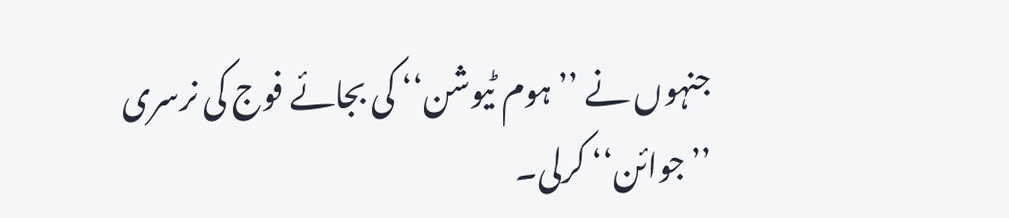جنہوں نے ’’ہوم ٹیوشن‘‘ کی بجائے فوج کی نرسری
’’جوائن‘‘ کرلی۔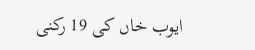ایوب خاں کی 19 رکنی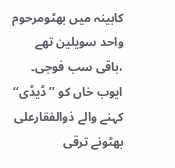کابینہ میں بھٹومرحوم واحد سویلین تھے
،باقی سب فوجی۔ ایوب خاں کو ’’ڈیڈی‘‘ کہنے والے ذوالفقارعلی بھٹونے ترقی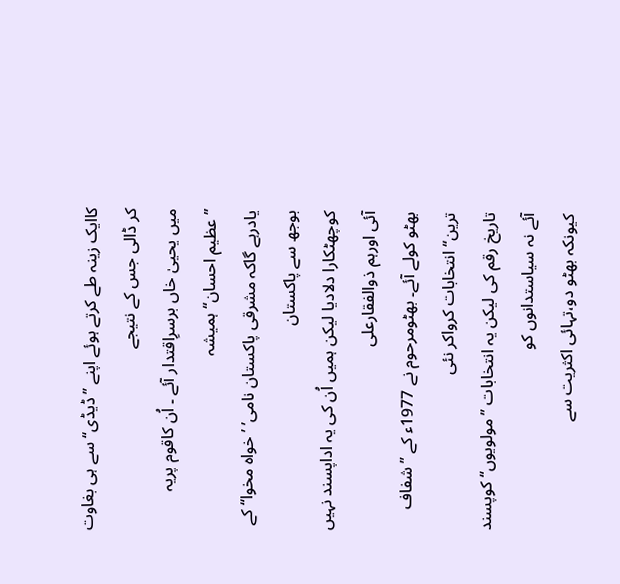کاایک زینہ طے کرتے ہوئے اپنے ’’ڈیڈی‘‘ سے ہی بغاوت کر ڈالی جس کے نتیجے
میں یحییٰ خاں برسرِاقتدار آئے ۔ اُن کاقوم پریہ ’’عظیم احسان‘‘ ہمیشہ
یادرہے گاکہ مشرقی پاکستان نامی’ ’خواہ مخوا‘‘ کے بوجھ سے پاکستان
کوچھٹکارا دلادیا لیکن ہمیں اُن کی یہ اداپسند نہیں آئی اورہم ذوالفقارعلی
بھٹو کولے آئے۔ بھٹومرحوم نے 1977ء کے ’’شفاف ترین‘‘ انتخابات کرواکر نئی
تاریخ رقم کی لیکن یہ انتخابات ’’مولویوں‘‘ کوپسند آئے نہ سیاستدانوں کو
کیونکہ بھٹو دو،تہائی اکثریت سے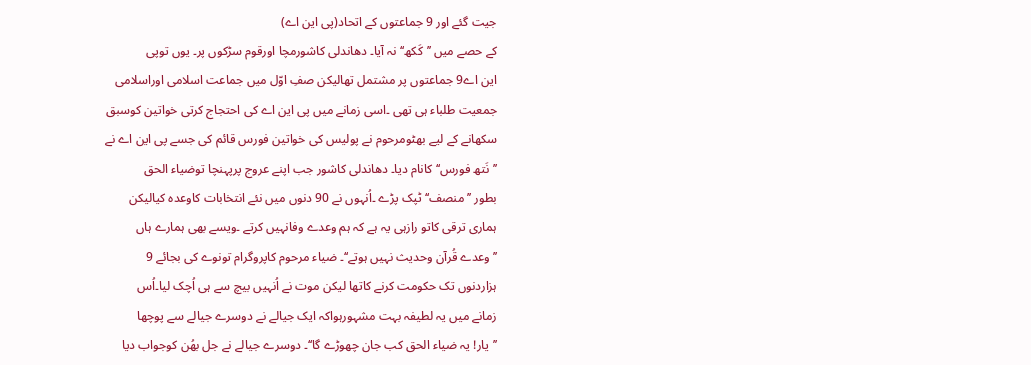جیت گئے اور 9 جماعتوں کے اتحاد(پی این اے)
کے حصے میں ’’کَکھ‘‘ نہ آیا۔ دھاندلی کاشورمچا اورقوم سڑکوں پر۔ یوں توپی
این اے9 جماعتوں پر مشتمل تھالیکن صفِ اوّل میں جماعت اسلامی اوراسلامی
جمعیت طلباء ہی تھی ۔اسی زمانے میں پی این اے کی احتجاج کرتی خواتین کوسبق
سکھانے کے لیے بھٹومرحوم نے پولیس کی خواتین فورس قائم کی جسے پی این اے نے
’’نَتھ فورس‘‘ کانام دیا۔ دھاندلی کاشور جب اپنے عروج پرپہنچا توضیاء الحق
بطور ’’منصف‘‘ٹپک پڑے ۔اُنہوں نے 90 دنوں میں نئے انتخابات کاوعدہ کیالیکن
ہماری ترقی کاتو رازہی یہ ہے کہ ہم وعدے وفانہیں کرتے ۔ویسے بھی ہمارے ہاں
’’وعدے قُرآن وحدیث نہیں ہوتے‘‘۔ ضیاء مرحوم کاپروگرام تونوے کی بجائے 9
ہزاردنوں تک حکومت کرنے کاتھا لیکن موت نے اُنہیں بیچ سے ہی اُچک لیا۔اُس
زمانے میں یہ لطیفہ بہت مشہورہواکہ ایک جیالے نے دوسرے جیالے سے پوچھا
’’یار! یہ ضیاء الحق کب جان چھوڑے گا‘‘۔ دوسرے جیالے نے جل بھُن کوجواب دیا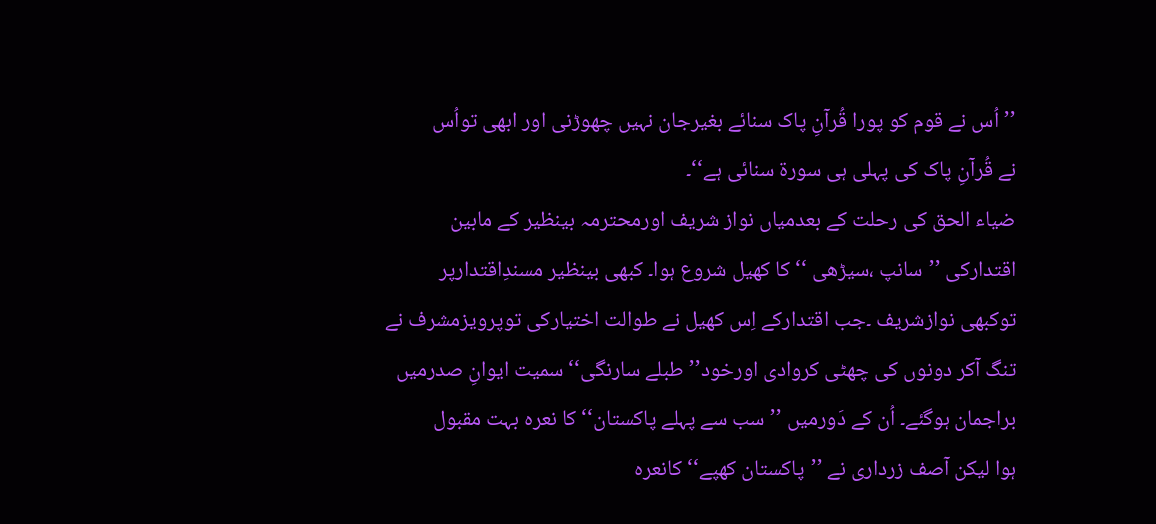’’اُس نے قوم کو پورا قُرآنِ پاک سنائے بغیرجان نہیں چھوڑنی اور ابھی تواُس
نے قُرآنِ پاک کی پہلی ہی سورۃ سنائی ہے‘‘۔
ضیاء الحق کی رحلت کے بعدمیاں نواز شریف اورمحترمہ بینظیر کے مابین
اقتدارکی ’’سانپ ،سیڑھی ‘‘کا کھیل شروع ہوا۔ کبھی بینظیر مسندِاقتدارپر
توکبھی نوازشریف ۔جب اقتدارکے اِس کھیل نے طوالت اختیارکی توپرویزمشرف نے
تنگ آکر دونوں کی چھٹی کروادی اورخود’’طبلے سارنگی‘‘سمیت ایوانِ صدرمیں
براجمان ہوگئے۔ اُن کے دَورمیں ’’سب سے پہلے پاکستان‘‘کا نعرہ بہت مقبول
ہوا لیکن آصف زرداری نے ’’پاکستان کھپے‘‘کانعرہ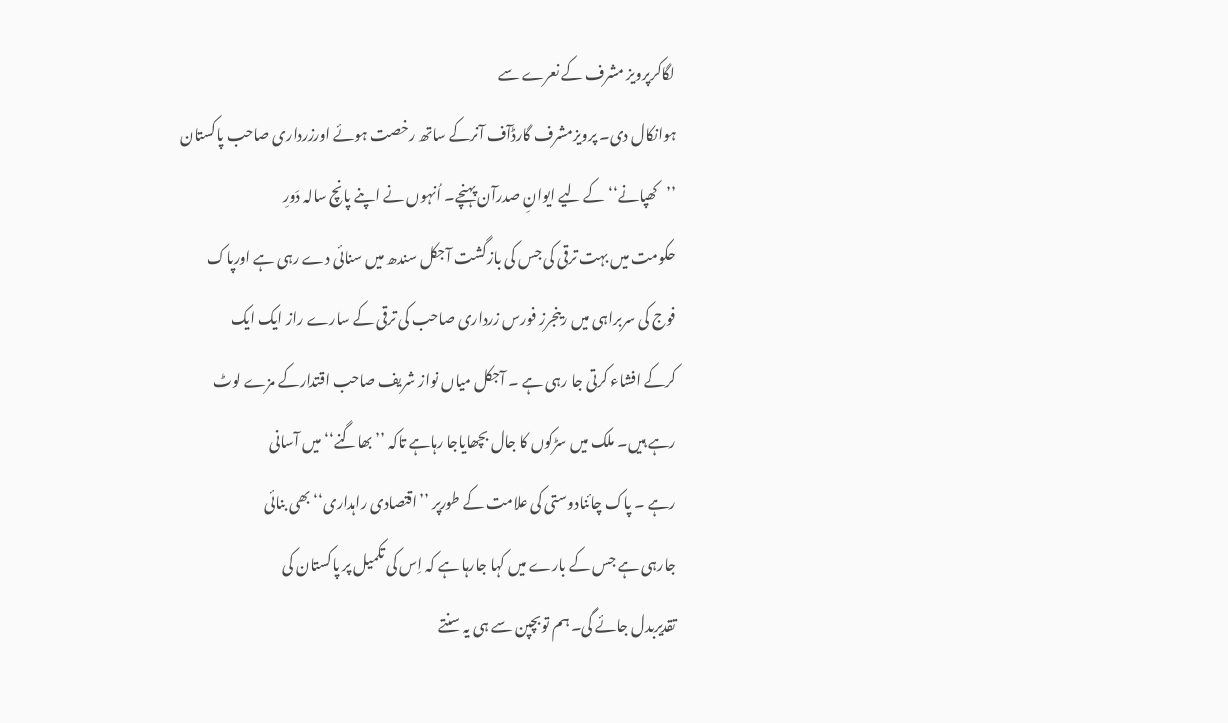لگاکرپرویز مشرف کے نعرے سے
ہوانکال دی۔ پرویزمشرف گارڈآف آنرکے ساتھ رخصت ہوئے اورزرداری صاحب پاکستان
’’کھپانے‘‘کے لیے ایوانِ صدرآن پہنچے۔ اُنہوں نے اپنے پانچ سالہ دَورِ
حکومت میں بہت ترقی کی جس کی بازگشت آجکل سندھ میں سنائی دے رہی ہے اورپاک
فوج کی سربراہی میں رینجرز فورس زرداری صاحب کی ترقی کے سارے راز ایک ایک
کرکے افشاء کرتی جا رہی ہے ۔ آجکل میاں نواز شریف صاحب اقتدارکے مزے لوٹ
رہے ہیں۔ ملک میں سڑکوں کا جال بچھایاجا رہاہے تاکہ ’’بھاگنے‘‘میں آسانی
رہے ۔ پاک چائنادوستی کی علامت کے طورپر ’’اقتصادی راہداری‘‘ بھی بنائی
جارہی ہے جس کے بارے میں کہا جارہا ہے کہ اِس کی تکمیل پر پاکستان کی
تقدیربدل جائے گی۔ ہم توبچپن سے ہی یہ سنتے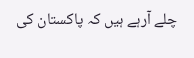چلے آرہے ہیں کہ پاکستان کی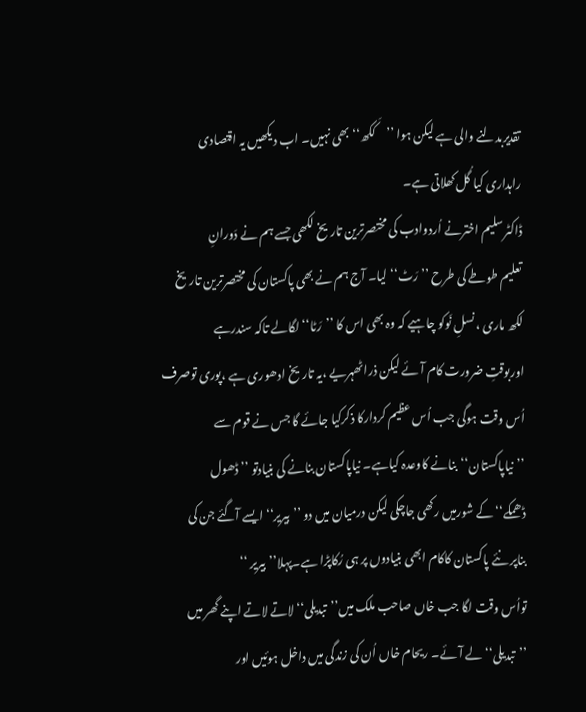تقدیربدلنے والی ہے لیکن ہوا ’’کَکھ‘‘ بھی نہیں۔ اب دیکھیں یہ اقتصادی
راہداری کیا گُل کھلاتی ہے۔
ڈاکٹرسلیم اخترنے اُردوادب کی مختصرترین تاریخ لکھی جسے ہم نے دَورانِ
تعلیم طوطے کی طرح ’’رَٹ‘‘ لیا۔ آج ہم نے بھی پاکستان کی مختصرترین تاریخ
لکھ ماری ،نسلِ نَوکو چاہیے کہ وہ بھی اس کا ’’رَٹا‘‘ لگالے تاکہ سندرہے
اوربوقتِ ضرورت کام آئے لیکن ذراٹھہریے ،یہ تاریخ ادھوری ہے ،پوری توصرف
اُس وقت ہوگی جب اُس عظیم کردارکا ذکرکیا جائے گا جس نے قوم سے
’’نیاپاکستان‘‘بنانے کاوعدہ کیاہے۔ نیاپاکستان بنانے کی بنیادتو ’’ڈھول
ڈھمکے‘‘کے شورمیں رکھی جاچکی لیکن درمیان میں دو ’’بیریر‘‘ ایسے آگئے جن کی
بناپر نئے پاکستان کاکام ابھی بنیادوں پر ہی رُکاپڑا ہے۔پہلا’’بیریر ‘‘
تواُس وقت لگا جب خاں صاحب ملک میں’’تبدیلی‘‘ لاتے لاتے اپنے گھر میں
’’تبدیلی‘‘ لے آئے۔ ریحام خاں اُن کی زندگی میں داخل ہوئیں اور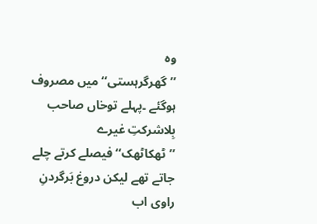وہ
’’گھرگرہستی‘‘ میں مصروف ہوگئے ۔پہلے توخاں صاحب بِلاشرکتِ غیرے
’’ٹھکاٹھک‘‘ فیصلے کرتے چلے جاتے تھے لیکن دروغ بَرگردنِ راوی اب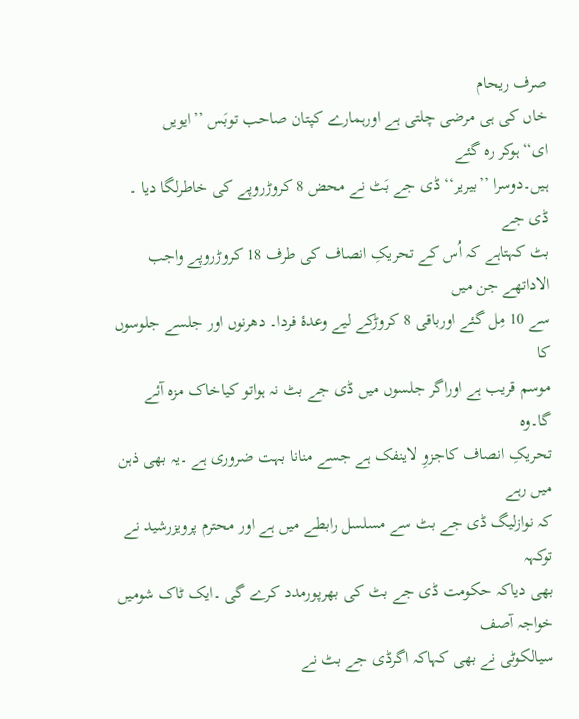صرف ریحام
خاں کی ہی مرضی چلتی ہے اورہمارے کپتان صاحب توبَس ’’ایویں ای‘‘ہوکر رہ گئے
ہیں۔دوسرا ’’بیریر‘‘ ڈی جے بَٹ نے محض 8 کروڑروپے کی خاطرلگا دیا ۔ ڈی جے
بٹ کہتاہے کہ اُس کے تحریکِ انصاف کی طرف 18 کروڑروپے واجب الاداتھے جن میں
سے 10 مِل گئے اورباقی 8 کروڑکے لیے وعدۂ فردا۔ دھرنوں اور جلسے جلوسوں کا
موسم قریب ہے اوراگر جلسوں میں ڈی جے بٹ نہ ہواتو کیاخاک مزہ آئے گا۔وہ
تحریکِ انصاف کاجزوِ لاینفک ہے جسے منانا بہت ضروری ہے ۔یہ بھی ذہن میں رہے
کہ نوازلیگ ڈی جے بٹ سے مسلسل رابطے میں ہے اور محترم پرویزرشید نے توکہہ
بھی دیاکہ حکومت ڈی جے بٹ کی بھرپورمدد کرے گی ۔ایک ٹاک شومیں خواجہ آصف
سیالکوٹی نے بھی کہاکہ اگرڈی جے بٹ نے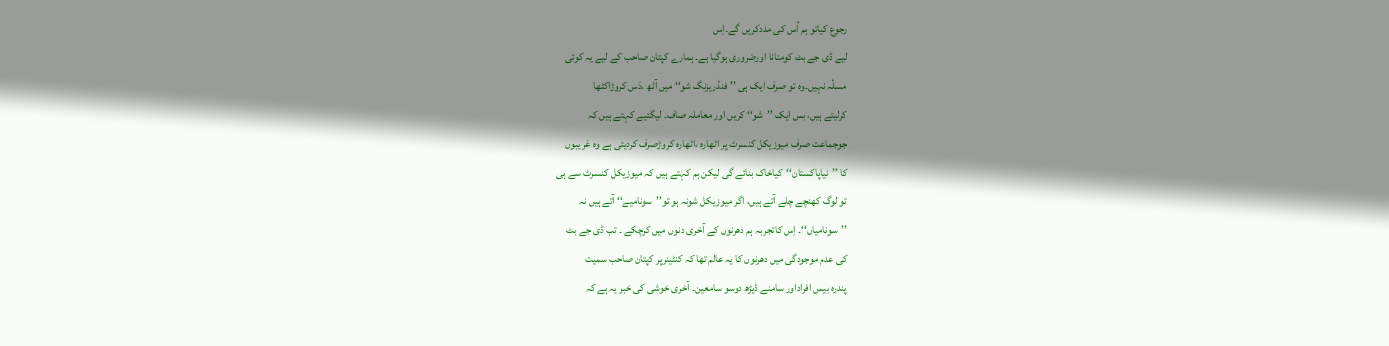رجوع کیاتو ہم اُس کی مددکریں گے۔اِس
لیے ڈی جے بٹ کومنانا اورضروری ہوگیا ہے۔ ہمارے کپتان صاحب کے لیے یہ کوئی
مسلٔہ نہیں۔وہ تو صرف ایک ہی ’’فنڈریزنگ شو‘‘ میں آٹھ ،دَس کروڑاکٹھا
کرلیتے ہیں، بس ایک ’’شو‘‘ کریں اور معاملہ صاف۔ لیگئیے کہتے ہیں کہ
جوجماعت صرف میوزیکل کنسرٹ پر اٹھارہ ،اٹھارہ کروڑصرف کردیتی ہے وہ غریبوں
کا ’’نیاپاکستان‘‘کیاخاک بنائے گی لیکن ہم کہتے ہیں کہ میوزیکل کنسرٹ سے ہی
تو لوگ کھنچے چلے آتے ہیں، اگر میوزیکل شونہ ہو تو’’سونامیے‘‘ آتے ہیں نہ
’’سونامیاں‘‘۔ اِس کاتجربہ ہم دھرنوں کے آخری دنوں میں کرچکے ۔ تب ڈی جے بٹ
کی عدم موجودگی میں دھرنوں کا یہ عالم تھا کہ کنٹینرپر کپتان صاحب سمیت
پندرہ بیس افراداور سامنے ڈیڑھ دوسو سامعین۔ آخری خوشی کی خبر یہ ہے کہ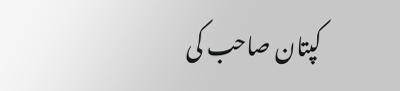کپتان صاحب کی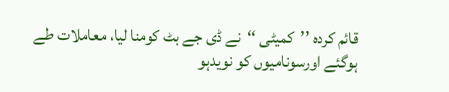قائم کردہ ’’کمیٹی ‘‘نے ڈی جے بٹ کومنا لیا، معاملات طے
ہوگئے اورسونامیوں کو نویدہو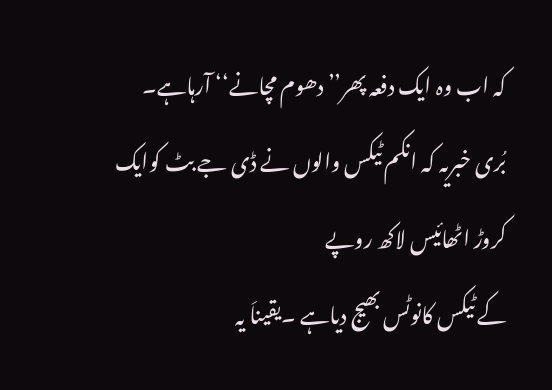کہ اب وہ ایک دفعہ پھر’’دھوم مچانے‘‘ آرہاہے۔
بُری خبریہ کہ انکم ٹیکس والوں نے ڈی جے بٹ کوایک کروڑ اٹھائیس لاکھ روپے
کے ٹیکس کانوٹس بھیج دیاہے ۔یقیناَ یہ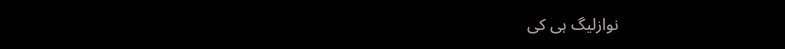نوازلیگ ہی کی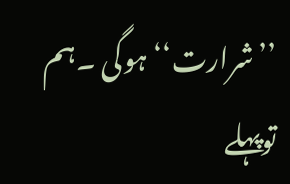’’شرارت‘‘ ہوگی ۔ہم
توپہلے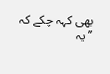بھی کہہ چکے کہ ’’یہ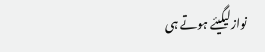نوازلیگیئے ہوتے ہی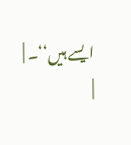ایسے ہیں‘‘۔ |
|